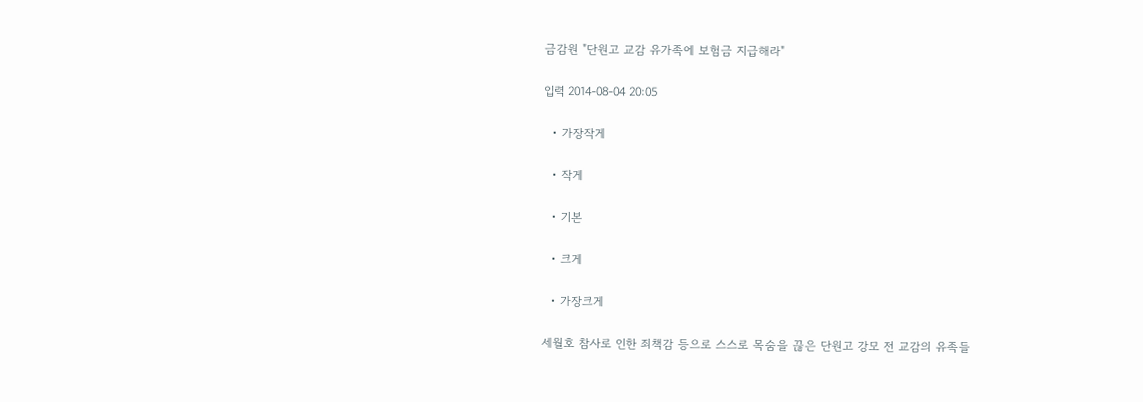금감원 "단원고 교감 유가족에 보험금 지급해라"

입력 2014-08-04 20:05

  • 가장작게

  • 작게

  • 기본

  • 크게

  • 가장크게

세월호 참사로 인한 죄책감 등으로 스스로 목숨을 끊은 단원고 강모 전 교감의 유족들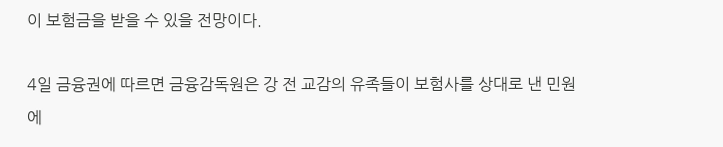이 보험금을 받을 수 있을 전망이다.

4일 금융권에 따르면 금융감독원은 강 전 교감의 유족들이 보험사를 상대로 낸 민원에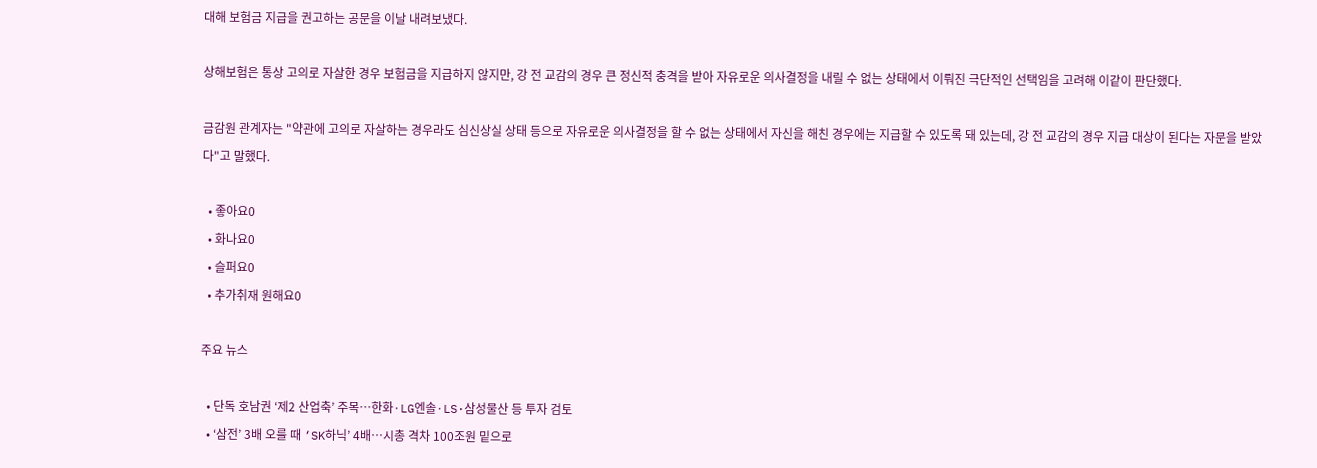대해 보험금 지급을 권고하는 공문을 이날 내려보냈다.

상해보험은 통상 고의로 자살한 경우 보험금을 지급하지 않지만, 강 전 교감의 경우 큰 정신적 충격을 받아 자유로운 의사결정을 내릴 수 없는 상태에서 이뤄진 극단적인 선택임을 고려해 이같이 판단했다.

금감원 관계자는 "약관에 고의로 자살하는 경우라도 심신상실 상태 등으로 자유로운 의사결정을 할 수 없는 상태에서 자신을 해친 경우에는 지급할 수 있도록 돼 있는데, 강 전 교감의 경우 지급 대상이 된다는 자문을 받았다"고 말했다.

  • 좋아요0
  • 화나요0
  • 슬퍼요0
  • 추가취재 원해요0

주요 뉴스

  • 단독 호남권 ‘제2 산업축’ 주목…한화·LG엔솔·LS·삼성물산 등 투자 검토
  • ‘삼전’ 3배 오를 때 ‘SK하닉’ 4배…시총 격차 100조원 밑으로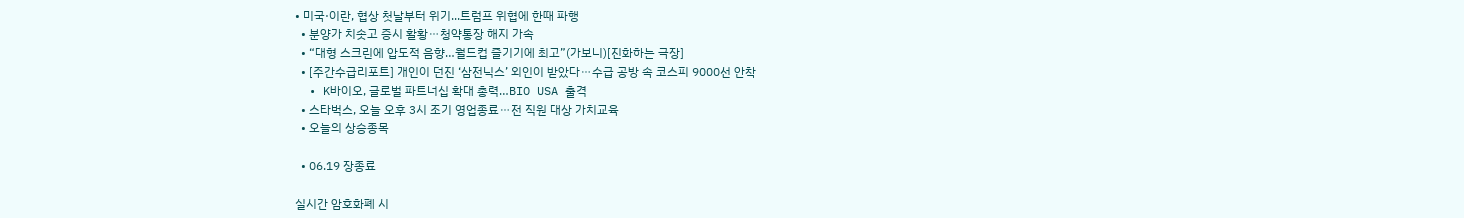• 미국·이란, 협상 첫날부터 위기...트럼프 위협에 한때 파행
  • 분양가 치솟고 증시 활황⋯청약통장 해지 가속
  • “대형 스크린에 압도적 음향…월드컵 즐기기에 최고”(가보니)[진화하는 극장]
  • [주간수급리포트] 개인이 던진 ‘삼전닉스’ 외인이 받았다⋯수급 공방 속 코스피 9000선 안착
  • K바이오, 글로벌 파트너십 확대 총력…BIO USA 출격
  • 스타벅스, 오늘 오후 3시 조기 영업종료⋯전 직원 대상 가치교육
  • 오늘의 상승종목

  • 06.19 장종료

실시간 암호화폐 시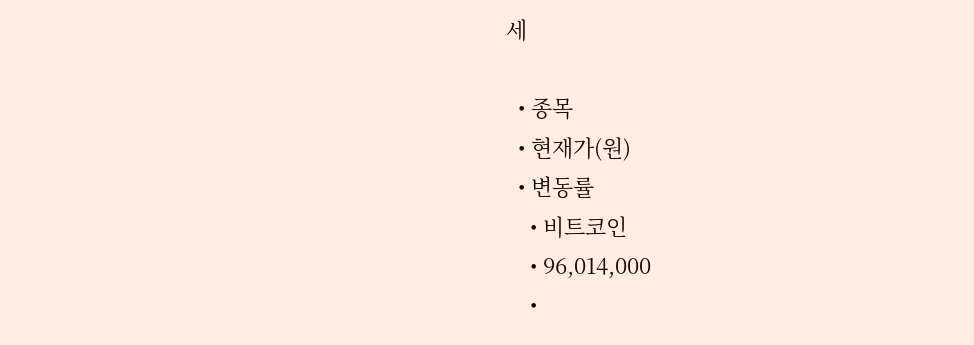세

  • 종목
  • 현재가(원)
  • 변동률
    • 비트코인
    • 96,014,000
    •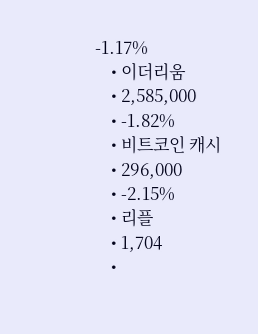-1.17%
    • 이더리움
    • 2,585,000
    • -1.82%
    • 비트코인 캐시
    • 296,000
    • -2.15%
    • 리플
    • 1,704
    •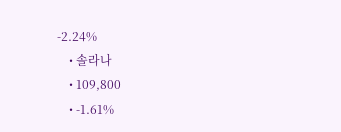-2.24%
    • 솔라나
    • 109,800
    • -1.61%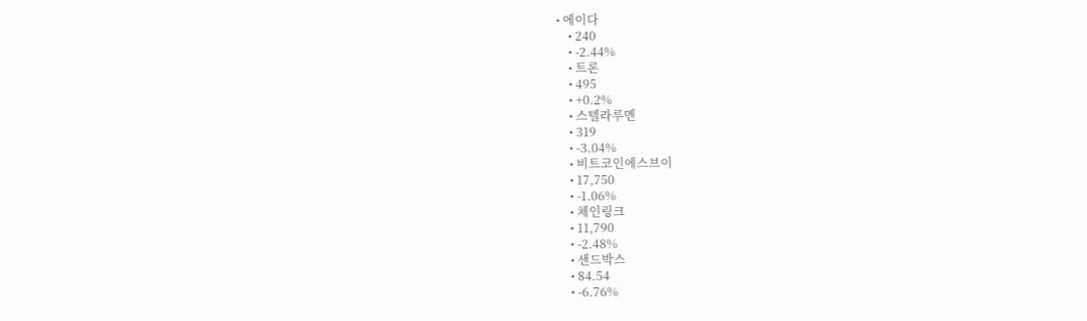• 에이다
    • 240
    • -2.44%
    • 트론
    • 495
    • +0.2%
    • 스텔라루멘
    • 319
    • -3.04%
    • 비트코인에스브이
    • 17,750
    • -1.06%
    • 체인링크
    • 11,790
    • -2.48%
    • 샌드박스
    • 84.54
    • -6.76%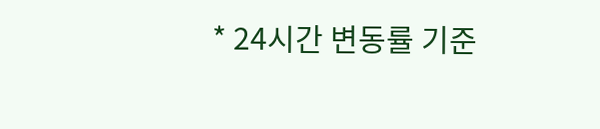* 24시간 변동률 기준